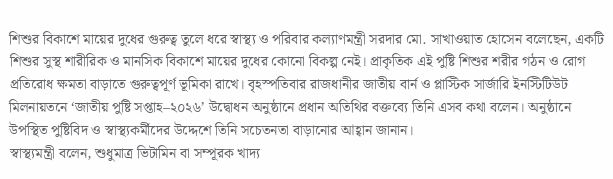শিশুর বিকাশে মায়ের দুধের গুরুত্ব তুলে ধরে স্বাস্থ্য ও পরিবার কল্যাণমন্ত্রী সরদার মো. সাখাওয়াত হোসেন বলেছেন, একটি শিশুর সুস্থ শারীরিক ও মানসিক বিকাশে মায়ের দুধের কোনো বিকল্প নেই। প্রাকৃতিক এই পুষ্টি শিশুর শরীর গঠন ও রোগ প্রতিরোধ ক্ষমতা বাড়াতে গুরুত্বপূর্ণ ভূমিকা রাখে। বৃহস্পতিবার রাজধানীর জাতীয় বার্ন ও প্লাস্টিক সার্জারি ইনস্টিটিউট মিলনায়তনে ‘জাতীয় পুষ্টি সপ্তাহ–২০২৬’ উদ্বোধন অনুষ্ঠানে প্রধান অতিথির বক্তব্যে তিনি এসব কথা বলেন। অনুষ্ঠানে উপস্থিত পুষ্টিবিদ ও স্বাস্থ্যকর্মীদের উদ্দেশে তিনি সচেতনতা বাড়ানোর আহ্বান জানান।
স্বাস্থ্যমন্ত্রী বলেন, শুধুমাত্র ভিটামিন বা সম্পূরক খাদ্য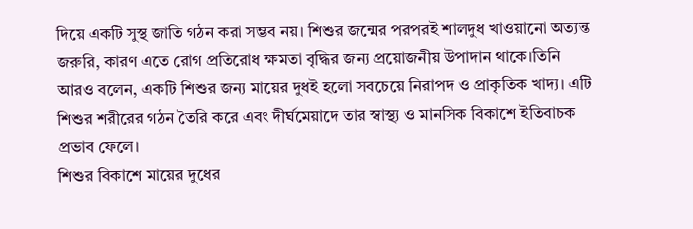দিয়ে একটি সুস্থ জাতি গঠন করা সম্ভব নয়। শিশুর জন্মের পরপরই শালদুধ খাওয়ানো অত্যন্ত জরুরি, কারণ এতে রোগ প্রতিরোধ ক্ষমতা বৃদ্ধির জন্য প্রয়োজনীয় উপাদান থাকে।তিনি আরও বলেন, একটি শিশুর জন্য মায়ের দুধই হলো সবচেয়ে নিরাপদ ও প্রাকৃতিক খাদ্য। এটি শিশুর শরীরের গঠন তৈরি করে এবং দীর্ঘমেয়াদে তার স্বাস্থ্য ও মানসিক বিকাশে ইতিবাচক প্রভাব ফেলে।
শিশুর বিকাশে মায়ের দুধের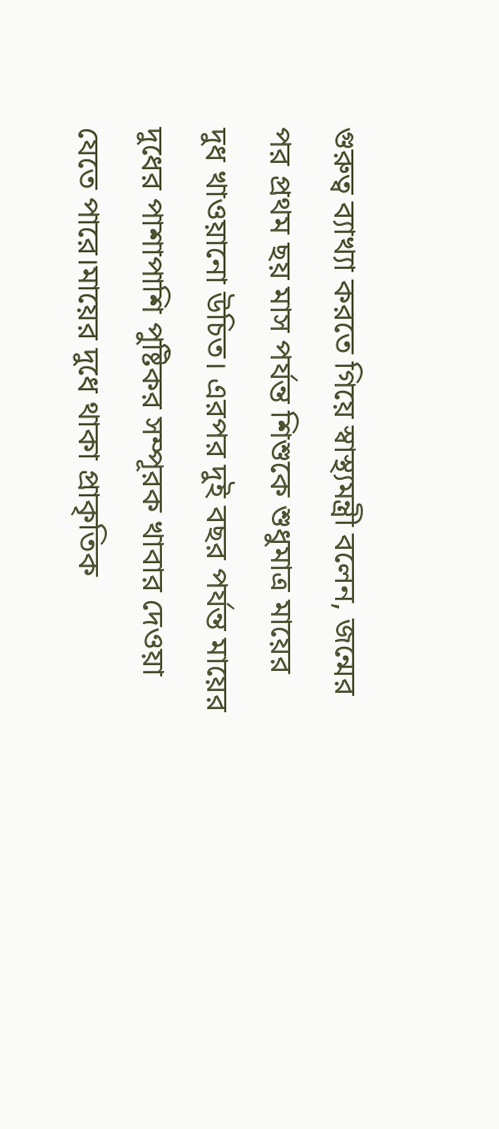গুরুত্ব ব্যাখ্যা করতে গিয়ে স্বাস্থ্যমন্ত্রী বলেন, জন্মের পর প্রথম ছয় মাস পর্যন্ত শিশুকে শুধুমাত্র মায়ের দুধ খাওয়ানো উচিত। এরপর দুই বছর পর্যন্ত মায়ের দুধের পাশাপাশি পুষ্টিকর সম্পূরক খাবার দেওয়া যেতে পারে।মায়ের দুধে থাকা প্রাকৃতিক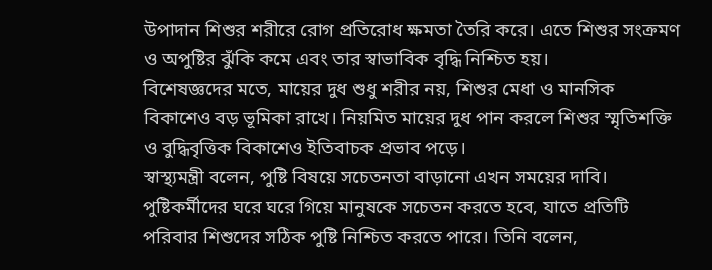উপাদান শিশুর শরীরে রোগ প্রতিরোধ ক্ষমতা তৈরি করে। এতে শিশুর সংক্রমণ ও অপুষ্টির ঝুঁকি কমে এবং তার স্বাভাবিক বৃদ্ধি নিশ্চিত হয়।
বিশেষজ্ঞদের মতে, মায়ের দুধ শুধু শরীর নয়, শিশুর মেধা ও মানসিক বিকাশেও বড় ভূমিকা রাখে। নিয়মিত মায়ের দুধ পান করলে শিশুর স্মৃতিশক্তি ও বুদ্ধিবৃত্তিক বিকাশেও ইতিবাচক প্রভাব পড়ে।
স্বাস্থ্যমন্ত্রী বলেন, পুষ্টি বিষয়ে সচেতনতা বাড়ানো এখন সময়ের দাবি। পুষ্টিকর্মীদের ঘরে ঘরে গিয়ে মানুষকে সচেতন করতে হবে, যাতে প্রতিটি পরিবার শিশুদের সঠিক পুষ্টি নিশ্চিত করতে পারে। তিনি বলেন,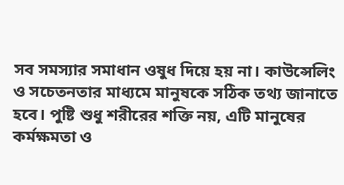সব সমস্যার সমাধান ওষুধ দিয়ে হয় না। কাউন্সেলিং ও সচেতনতার মাধ্যমে মানুষকে সঠিক তথ্য জানাতে হবে। পুষ্টি শুধু শরীরের শক্তি নয়, এটি মানুষের কর্মক্ষমতা ও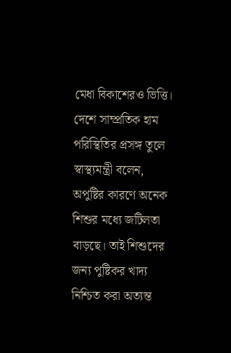মেধা বিকাশেরও ভিত্তি।
দেশে সাম্প্রতিক হাম পরিস্থিতির প্রসঙ্গ তুলে স্বাস্থ্যমন্ত্রী বলেন, অপুষ্টির কারণে অনেক শিশুর মধ্যে জটিলতা বাড়ছে। তাই শিশুদের জন্য পুষ্টিকর খাদ্য নিশ্চিত করা অত্যন্ত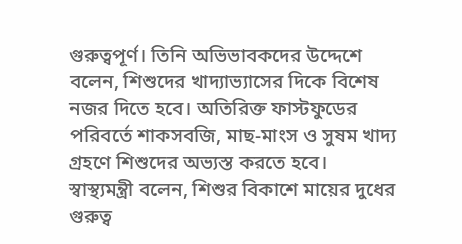গুরুত্বপূর্ণ। তিনি অভিভাবকদের উদ্দেশে বলেন, শিশুদের খাদ্যাভ্যাসের দিকে বিশেষ নজর দিতে হবে। অতিরিক্ত ফাস্টফুডের পরিবর্তে শাকসবজি, মাছ-মাংস ও সুষম খাদ্য গ্রহণে শিশুদের অভ্যস্ত করতে হবে।
স্বাস্থ্যমন্ত্রী বলেন, শিশুর বিকাশে মায়ের দুধের গুরুত্ব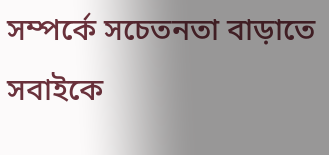সম্পর্কে সচেতনতা বাড়াতে সবাইকে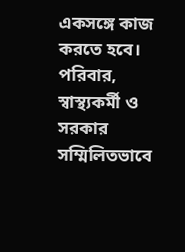একসঙ্গে কাজ করতে হবে। পরিবার, স্বাস্থ্যকর্মী ও সরকার সম্মিলিতভাবে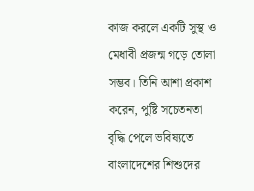কাজ করলে একটি সুস্থ ও মেধাবী প্রজন্ম গড়ে তোলা সম্ভব। তিনি আশা প্রকাশ করেন, পুষ্টি সচেতনতা বৃদ্ধি পেলে ভবিষ্যতে বাংলাদেশের শিশুদের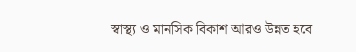স্বাস্থ্য ও মানসিক বিকাশ আরও উন্নত হবে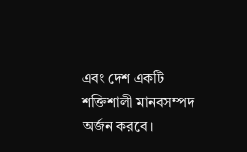এবং দেশ একটি শক্তিশালী মানবসম্পদ অর্জন করবে।